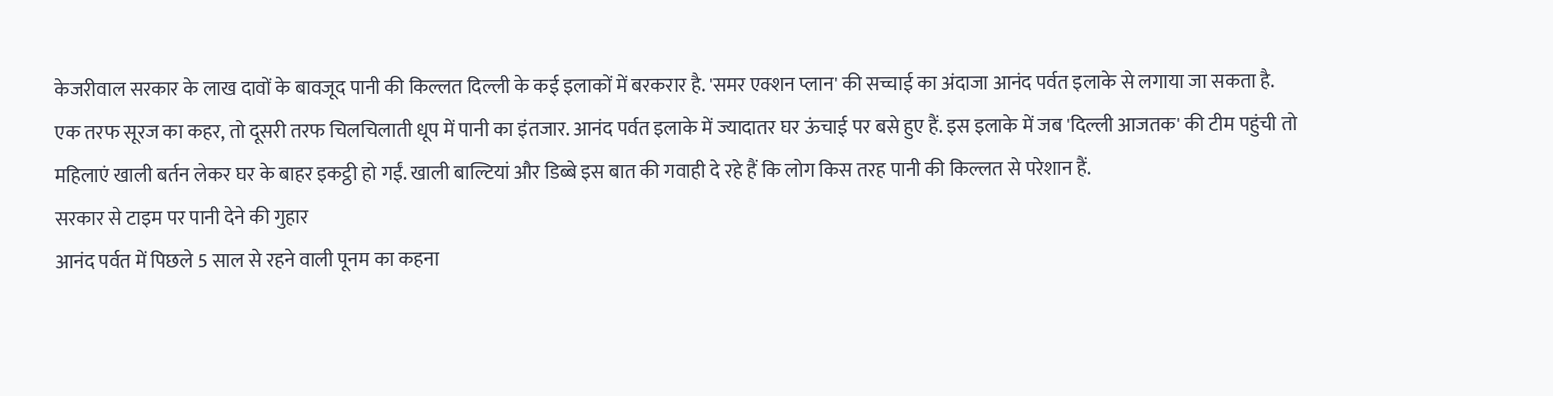केजरीवाल सरकार के लाख दावों के बावजूद पानी की किल्लत दिल्ली के कई इलाकों में बरकरार है. 'समर एक्शन प्लान' की सच्चाई का अंदाजा आनंद पर्वत इलाके से लगाया जा सकता है.
एक तरफ सूरज का कहर, तो दूसरी तरफ चिलचिलाती धूप में पानी का इंतजार. आनंद पर्वत इलाके में ज्यादातर घर ऊंचाई पर बसे हुए हैं. इस इलाके में जब 'दिल्ली आजतक' की टीम पहुंची तो महिलाएं खाली बर्तन लेकर घर के बाहर इकट्ठी हो गईं. खाली बाल्टियां और डिब्बे इस बात की गवाही दे रहे हैं कि लोग किस तरह पानी की किल्लत से परेशान हैं.
सरकार से टाइम पर पानी देने की गुहार
आनंद पर्वत में पिछले 5 साल से रहने वाली पूनम का कहना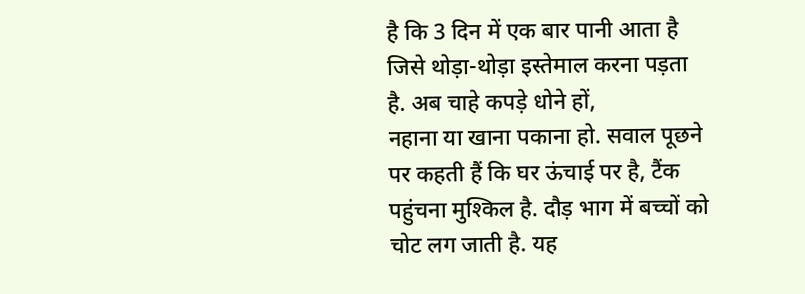है कि 3 दिन में एक बार पानी आता है जिसे थोड़ा-थोड़ा इस्तेमाल करना पड़ता है. अब चाहे कपड़े धोने हों,
नहाना या खाना पकाना हो. सवाल पूछने पर कहती हैं कि घर ऊंचाई पर है, टैंक पहुंचना मुश्किल है. दौड़ भाग में बच्चों को चोट लग जाती है. यह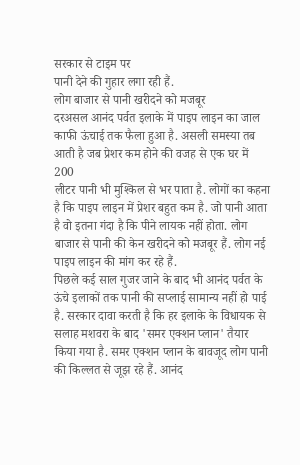सरकार से टाइम पर
पानी देने की गुहार लगा रही हैं.
लोग बाजार से पानी खरीदने को मजबूर
दरअसल आनंद पर्वत इलाके में पाइप लाइन का जाल काफी ऊंचाई तक फैला हुआ है. असली समस्या तब आती है जब प्रेशर कम होने की वजह से एक घर में 200
लीटर पानी भी मुश्किल से भर पाता है. लोगों का कहना है कि पाइप लाइन में प्रेशर बहुत कम है. जो पानी आता है वो इतना गंदा है कि पीने लायक नहीं होता. लोग
बाजार से पानी की केन खरीदने को मजबूर हैं. लोग नई पाइप लाइन की मांग कर रहे हैं.
पिछले कई साल गुजर जाने के बाद भी आनंद पर्वत के ऊंचे इलाकों तक पानी की सप्लाई सामान्य नहीं हो पाई है. सरकार दावा करती है कि हर इलाके के विधायक से सलाह मशवरा के बाद 'समर एक्शन प्लान' तैयार किया गया है. समर एक्शन प्लान के बावजूद लोग पानी की किल्लत से जूझ रहे हैं. आनंद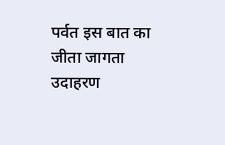पर्वत इस बात का जीता जागता उदाहरण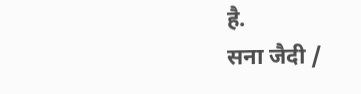है.
सना जैदी /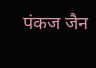पंकज जैन